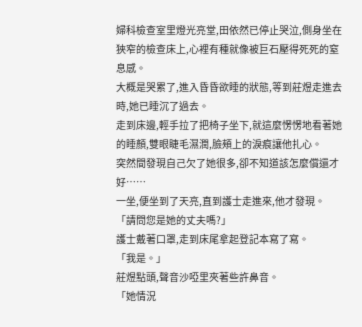婦科檢查室里燈光亮堂,田依然已停止哭泣,側身坐在狹窄的檢查床上,心裡有種就像被巨石壓得死死的窒息感。
大概是哭累了,進入昏昏欲睡的狀態,等到莊煜走進去時,她已睡沉了過去。
走到床邊,輕手拉了把椅子坐下,就這麼愣愣地看著她的睡顏,雙眼睫毛濕潤,臉頰上的淚痕讓他扎心。
突然間發現自己欠了她很多,卻不知道該怎麼償還才好……
一坐,便坐到了天亮,直到護士走進來,他才發現。
「請問您是她的丈夫嗎?」
護士戴著口罩,走到床尾拿起登記本寫了寫。
「我是。」
莊煜點頭,聲音沙啞里夾著些許鼻音。
「她情況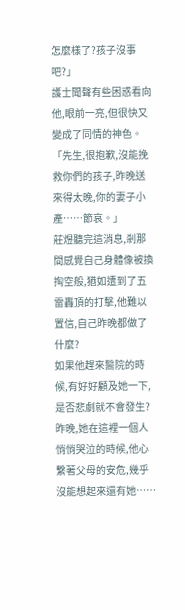怎麼樣了?孩子沒事吧?」
護士聞聲有些困惑看向他,眼前一亮,但很快又變成了同情的神色。
「先生,很抱歉,沒能挽救你們的孩子,昨晚送來得太晚,你的妻子小產……節哀。」
莊煜聽完這消息,剎那間感覺自己身體像被換掏空般,猶如遭到了五雷轟頂的打擊,他難以置信,自己昨晚都做了什麼?
如果他趕來醫院的時候,有好好顧及她一下,是否悲劇就不會發生?
昨晚,她在這裡一個人悄悄哭泣的時候,他心繫著父母的安危,幾乎沒能想起來還有她……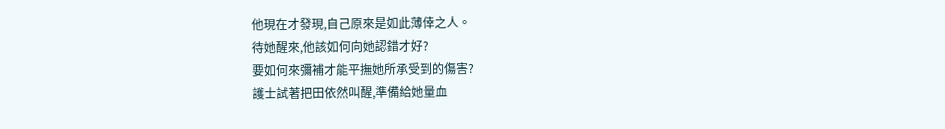他現在才發現,自己原來是如此薄倖之人。
待她醒來,他該如何向她認錯才好?
要如何來彌補才能平撫她所承受到的傷害?
護士試著把田依然叫醒,準備給她量血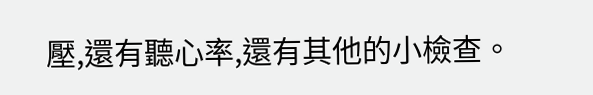壓,還有聽心率,還有其他的小檢查。